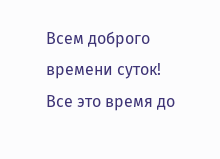Всем доброго времени суток! Все это время до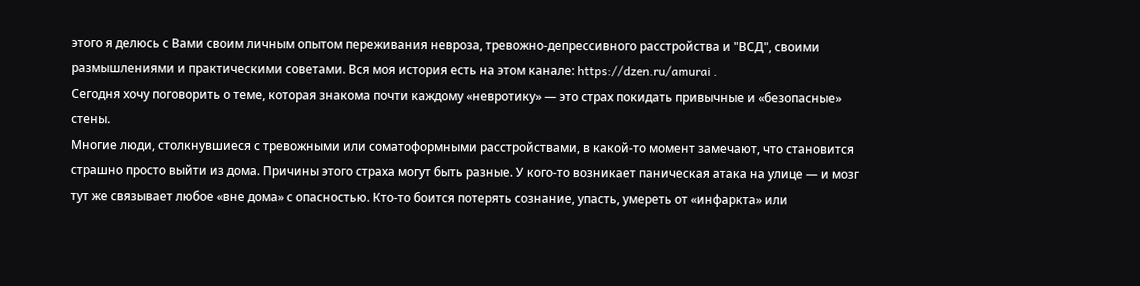этого я делюсь с Вами своим личным опытом переживания невроза, тревожно-депрессивного расстройства и "ВСД", своими размышлениями и практическими советами. Вся моя история есть на этом канале: https://dzen.ru/amurai .
Сегодня хочу поговорить о теме, которая знакома почти каждому «невротику» — это страх покидать привычные и «безопасные» стены.
Многие люди, столкнувшиеся с тревожными или соматоформными расстройствами, в какой-то момент замечают, что становится страшно просто выйти из дома. Причины этого страха могут быть разные. У кого-то возникает паническая атака на улице — и мозг тут же связывает любое «вне дома» с опасностью. Кто-то боится потерять сознание, упасть, умереть от «инфаркта» или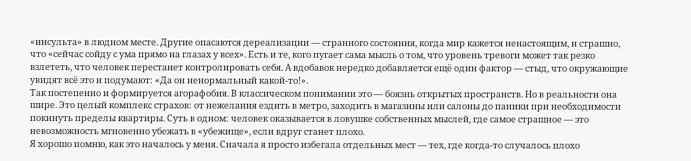«инсульта» в людном месте. Другие опасаются дереализации — странного состояния, когда мир кажется ненастоящим, и страшно, что «сейчас сойду с ума прямо на глазах у всех». Есть и те, кого пугает сама мысль о том, что уровень тревоги может так резко взлететь, что человек перестанет контролировать себя. А вдобавок нередко добавляется ещё один фактор — стыд, что окружающие увидят всё это и подумают: «Да он ненормальный какой-то!».
Так постепенно и формируется агорафобия. В классическом понимании это — боязнь открытых пространств. Но в реальности она шире. Это целый комплекс страхов: от нежелания ездить в метро, заходить в магазины или салоны до паники при необходимости покинуть пределы квартиры. Суть в одном: человек оказывается в ловушке собственных мыслей, где самое страшное — это невозможность мгновенно убежать в «убежище», если вдруг станет плохо.
Я хорошо помню, как это началось у меня. Сначала я просто избегала отдельных мест — тех, где когда-то случалось плохо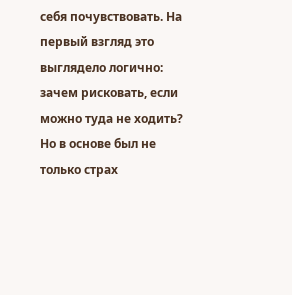себя почувствовать. На первый взгляд это выглядело логично: зачем рисковать, если можно туда не ходить? Но в основе был не только страх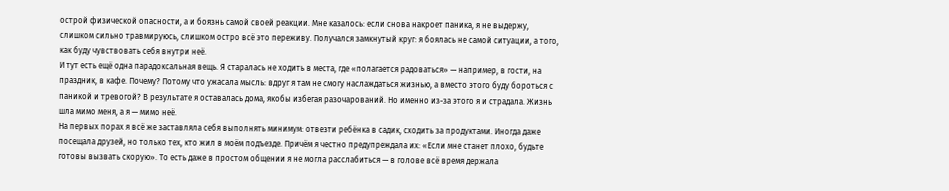острой физической опасности, а и боязнь самой своей реакции. Мне казалось: если снова накроет паника, я не выдержу, слишком сильно травмируюсь, слишком остро всё это переживу. Получался замкнутый круг: я боялась не самой ситуации, а того, как буду чувствовать себя внутри неё.
И тут есть ещё одна парадоксальная вещь. Я старалась не ходить в места, где «полагается радоваться» — например, в гости, на праздник, в кафе. Почему? Потому что ужасала мысль: вдруг я там не смогу наслаждаться жизнью, а вместо этого буду бороться с паникой и тревогой? В результате я оставалась дома, якобы избегая разочарований. Но именно из-за этого я и страдала. Жизнь шла мимо меня, а я — мимо неё.
На первых порах я всё же заставляла себя выполнять минимум: отвезти ребёнка в садик, сходить за продуктами. Иногда даже посещала друзей, но только тех, кто жил в моём подъезде. Причём я честно предупреждала их: «Если мне станет плохо, будьте готовы вызвать скорую». То есть даже в простом общении я не могла расслабиться — в голове всё время держала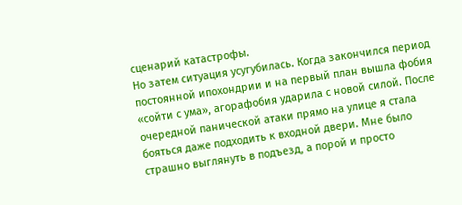сценарий катастрофы.
Но затем ситуация усугубилась. Когда закончился период постоянной ипохондрии и на первый план вышла фобия «сойти с ума», агорафобия ударила с новой силой. После очередной панической атаки прямо на улице я стала бояться даже подходить к входной двери. Мне было страшно выглянуть в подъезд, а порой и просто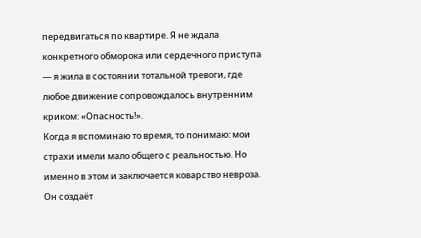передвигаться по квартире. Я не ждала конкретного обморока или сердечного приступа — я жила в состоянии тотальной тревоги, где любое движение сопровождалось внутренним криком: «Опасность!».
Когда я вспоминаю то время, то понимаю: мои страхи имели мало общего с реальностью. Но именно в этом и заключается коварство невроза. Он создаёт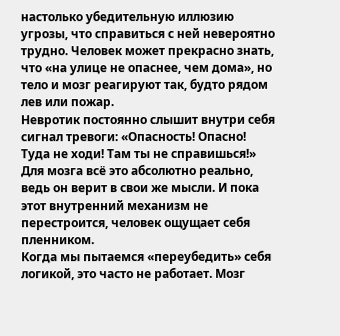настолько убедительную иллюзию угрозы, что справиться с ней невероятно трудно. Человек может прекрасно знать, что «на улице не опаснее, чем дома», но тело и мозг реагируют так, будто рядом лев или пожар.
Невротик постоянно слышит внутри себя сигнал тревоги: «Опасность! Опасно! Туда не ходи! Там ты не справишься!» Для мозга всё это абсолютно реально, ведь он верит в свои же мысли. И пока этот внутренний механизм не перестроится, человек ощущает себя пленником.
Когда мы пытаемся «переубедить» себя логикой, это часто не работает. Мозг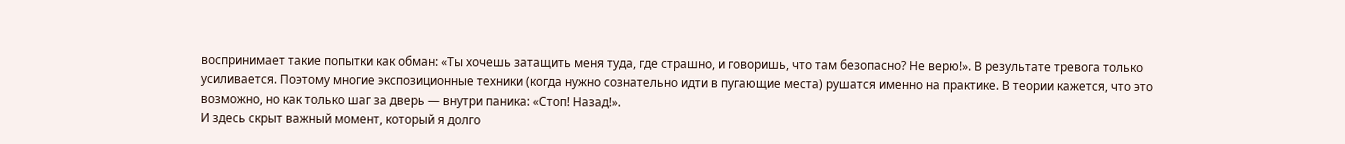воспринимает такие попытки как обман: «Ты хочешь затащить меня туда, где страшно, и говоришь, что там безопасно? Не верю!». В результате тревога только усиливается. Поэтому многие экспозиционные техники (когда нужно сознательно идти в пугающие места) рушатся именно на практике. В теории кажется, что это возможно, но как только шаг за дверь — внутри паника: «Стоп! Назад!».
И здесь скрыт важный момент, который я долго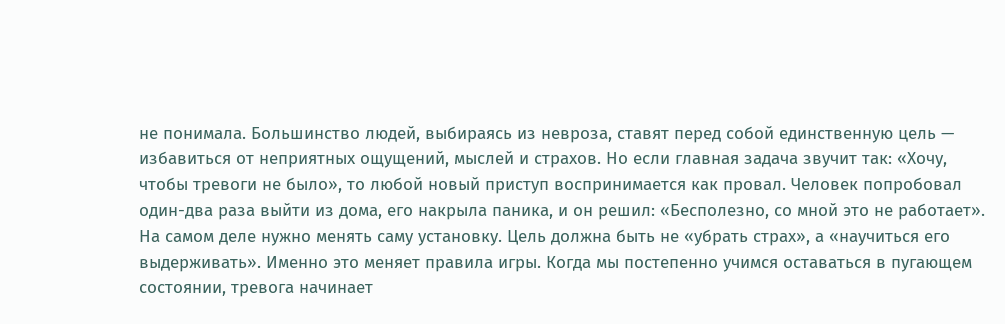не понимала. Большинство людей, выбираясь из невроза, ставят перед собой единственную цель — избавиться от неприятных ощущений, мыслей и страхов. Но если главная задача звучит так: «Хочу, чтобы тревоги не было», то любой новый приступ воспринимается как провал. Человек попробовал один-два раза выйти из дома, его накрыла паника, и он решил: «Бесполезно, со мной это не работает».
На самом деле нужно менять саму установку. Цель должна быть не «убрать страх», а «научиться его выдерживать». Именно это меняет правила игры. Когда мы постепенно учимся оставаться в пугающем состоянии, тревога начинает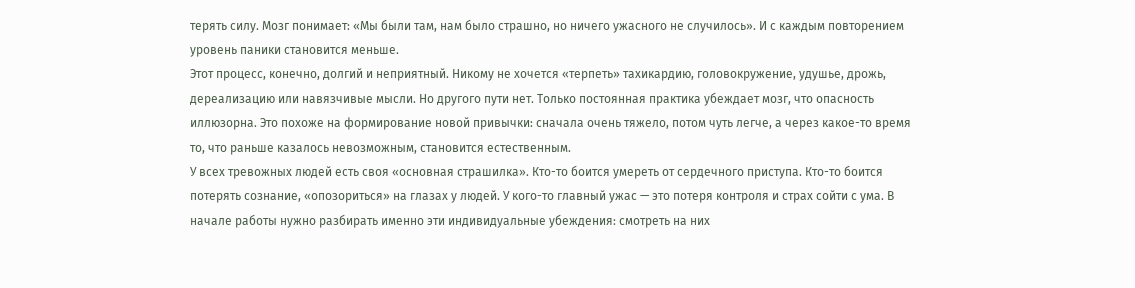терять силу. Мозг понимает: «Мы были там, нам было страшно, но ничего ужасного не случилось». И с каждым повторением уровень паники становится меньше.
Этот процесс, конечно, долгий и неприятный. Никому не хочется «терпеть» тахикардию, головокружение, удушье, дрожь, дереализацию или навязчивые мысли. Но другого пути нет. Только постоянная практика убеждает мозг, что опасность иллюзорна. Это похоже на формирование новой привычки: сначала очень тяжело, потом чуть легче, а через какое-то время то, что раньше казалось невозможным, становится естественным.
У всех тревожных людей есть своя «основная страшилка». Кто-то боится умереть от сердечного приступа. Кто-то боится потерять сознание, «опозориться» на глазах у людей. У кого-то главный ужас — это потеря контроля и страх сойти с ума. В начале работы нужно разбирать именно эти индивидуальные убеждения: смотреть на них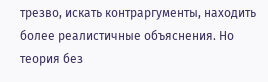трезво, искать контраргументы, находить более реалистичные объяснения. Но теория без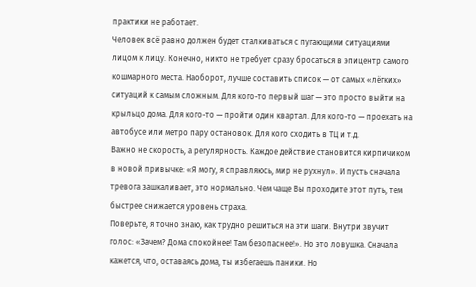практики не работает.
Человек всё равно должен будет сталкиваться с пугающими ситуациями лицом к лицу. Конечно, никто не требует сразу бросаться в эпицентр самого кошмарного места. Наоборот, лучше составить список — от самых «лёгких» ситуаций к самым сложным. Для кого-то первый шаг — это просто выйти на крыльцо дома. Для кого-то — пройти один квартал. Для кого-то — проехать на автобусе или метро пару остановок. Для кого сходить в ТЦ и т.д.
Важно не скорость, а регулярность. Каждое действие становится кирпичиком в новой привычке: «Я могу, я справляюсь, мир не рухнул». И пусть сначала тревога зашкаливает, это нормально. Чем чаще Вы проходите этот путь, тем быстрее снижается уровень страха.
Поверьте, я точно знаю, как трудно решиться на эти шаги. Внутри звучит голос: «Зачем? Дома спокойнее! Там безопаснее!». Но это ловушка. Сначала кажется, что, оставаясь дома, ты избегаешь паники. Но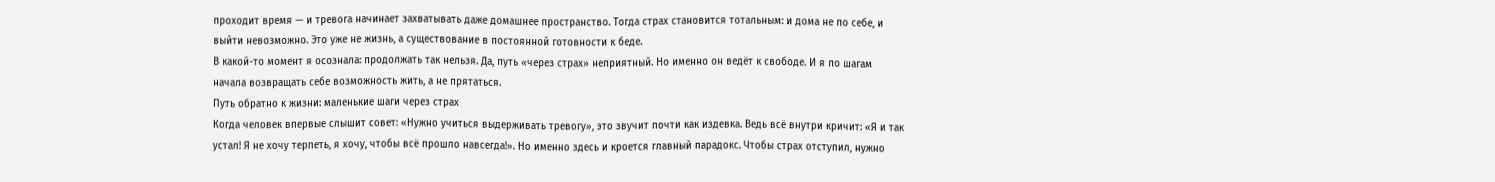проходит время — и тревога начинает захватывать даже домашнее пространство. Тогда страх становится тотальным: и дома не по себе, и выйти невозможно. Это уже не жизнь, а существование в постоянной готовности к беде.
В какой-то момент я осознала: продолжать так нельзя. Да, путь «через страх» неприятный. Но именно он ведёт к свободе. И я по шагам начала возвращать себе возможность жить, а не прятаться.
Путь обратно к жизни: маленькие шаги через страх
Когда человек впервые слышит совет: «Нужно учиться выдерживать тревогу», это звучит почти как издевка. Ведь всё внутри кричит: «Я и так устал! Я не хочу терпеть, я хочу, чтобы всё прошло навсегда!». Но именно здесь и кроется главный парадокс. Чтобы страх отступил, нужно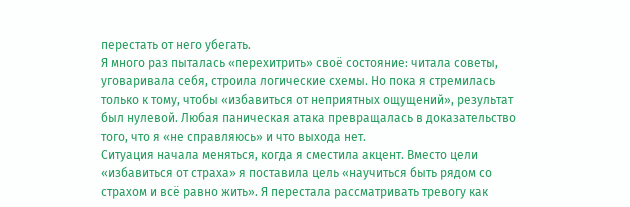перестать от него убегать.
Я много раз пыталась «перехитрить» своё состояние: читала советы, уговаривала себя, строила логические схемы. Но пока я стремилась только к тому, чтобы «избавиться от неприятных ощущений», результат был нулевой. Любая паническая атака превращалась в доказательство того, что я «не справляюсь» и что выхода нет.
Ситуация начала меняться, когда я сместила акцент. Вместо цели «избавиться от страха» я поставила цель «научиться быть рядом со страхом и всё равно жить». Я перестала рассматривать тревогу как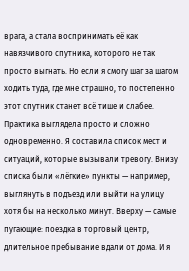врага, а стала воспринимать её как навязчивого спутника, которого не так просто выгнать. Но если я смогу шаг за шагом ходить туда, где мне страшно, то постепенно этот спутник станет всё тише и слабее.
Практика выглядела просто и сложно одновременно. Я составила список мест и ситуаций, которые вызывали тревогу. Внизу списка были «лёгкие» пункты — например, выглянуть в подъезд или выйти на улицу хотя бы на несколько минут. Вверху — самые пугающие: поездка в торговый центр, длительное пребывание вдали от дома. И я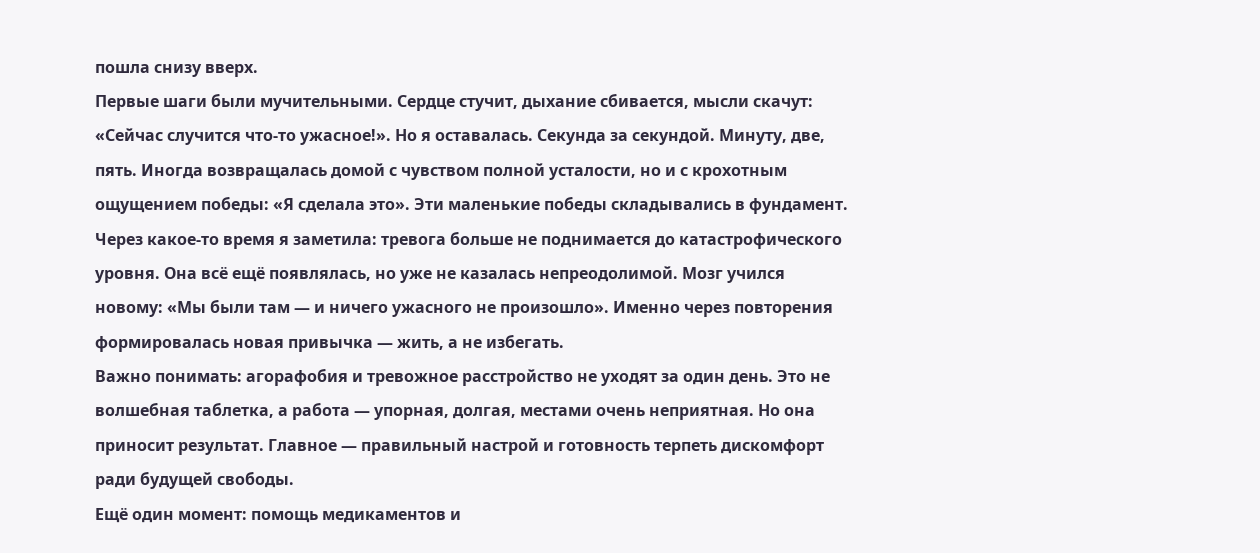пошла снизу вверх.
Первые шаги были мучительными. Сердце стучит, дыхание сбивается, мысли скачут: «Сейчас случится что-то ужасное!». Но я оставалась. Секунда за секундой. Минуту, две, пять. Иногда возвращалась домой с чувством полной усталости, но и с крохотным ощущением победы: «Я сделала это». Эти маленькие победы складывались в фундамент.
Через какое-то время я заметила: тревога больше не поднимается до катастрофического уровня. Она всё ещё появлялась, но уже не казалась непреодолимой. Мозг учился новому: «Мы были там — и ничего ужасного не произошло». Именно через повторения формировалась новая привычка — жить, а не избегать.
Важно понимать: агорафобия и тревожное расстройство не уходят за один день. Это не волшебная таблетка, а работа — упорная, долгая, местами очень неприятная. Но она приносит результат. Главное — правильный настрой и готовность терпеть дискомфорт ради будущей свободы.
Ещё один момент: помощь медикаментов и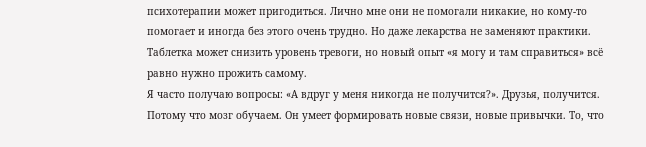психотерапии может пригодиться. Лично мне они не помогали никакие, но кому-то помогает и иногда без этого очень трудно. Но даже лекарства не заменяют практики. Таблетка может снизить уровень тревоги, но новый опыт «я могу и там справиться» всё равно нужно прожить самому.
Я часто получаю вопросы: «А вдруг у меня никогда не получится?». Друзья, получится. Потому что мозг обучаем. Он умеет формировать новые связи, новые привычки. То, что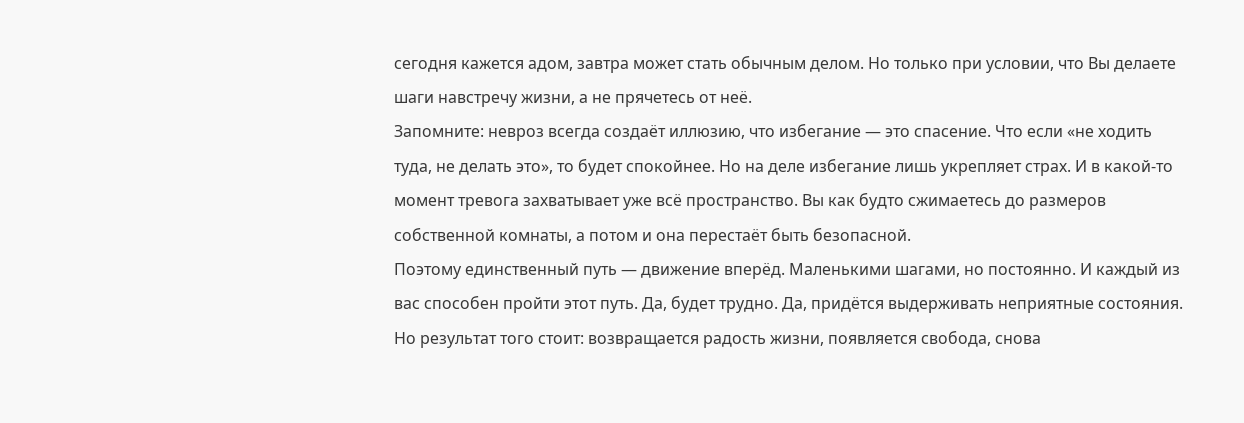сегодня кажется адом, завтра может стать обычным делом. Но только при условии, что Вы делаете шаги навстречу жизни, а не прячетесь от неё.
Запомните: невроз всегда создаёт иллюзию, что избегание — это спасение. Что если «не ходить туда, не делать это», то будет спокойнее. Но на деле избегание лишь укрепляет страх. И в какой-то момент тревога захватывает уже всё пространство. Вы как будто сжимаетесь до размеров собственной комнаты, а потом и она перестаёт быть безопасной.
Поэтому единственный путь — движение вперёд. Маленькими шагами, но постоянно. И каждый из вас способен пройти этот путь. Да, будет трудно. Да, придётся выдерживать неприятные состояния. Но результат того стоит: возвращается радость жизни, появляется свобода, снова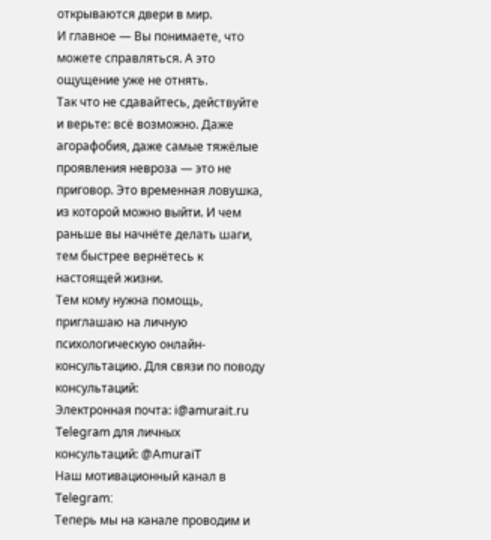открываются двери в мир.
И главное — Вы понимаете, что можете справляться. А это ощущение уже не отнять.
Так что не сдавайтесь, действуйте и верьте: всё возможно. Даже агорафобия, даже самые тяжёлые проявления невроза — это не приговор. Это временная ловушка, из которой можно выйти. И чем раньше вы начнёте делать шаги, тем быстрее вернётесь к настоящей жизни.
Тем кому нужна помощь, приглашаю на личную психологическую онлайн-консультацию. Для связи по поводу консультаций:
Электронная почта: i@amurait.ru
Telegram для личных консультаций: @AmuraiT
Наш мотивационный канал в Telegram:
Теперь мы на канале проводим и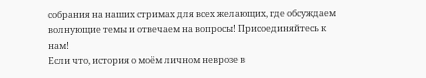собрания на наших стримах для всех желающих, где обсуждаем волнующие темы и отвечаем на вопросы! Присоединяйтесь к нам!
Если что, история о моём личном неврозе в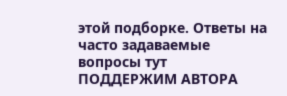этой подборке. Ответы на часто задаваемые вопросы тут
ПОДДЕРЖИМ АВТОРА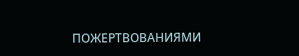ПОЖЕРТВОВАНИЯМИ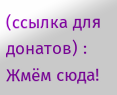(ссылка для донатов) : Жмём сюда!